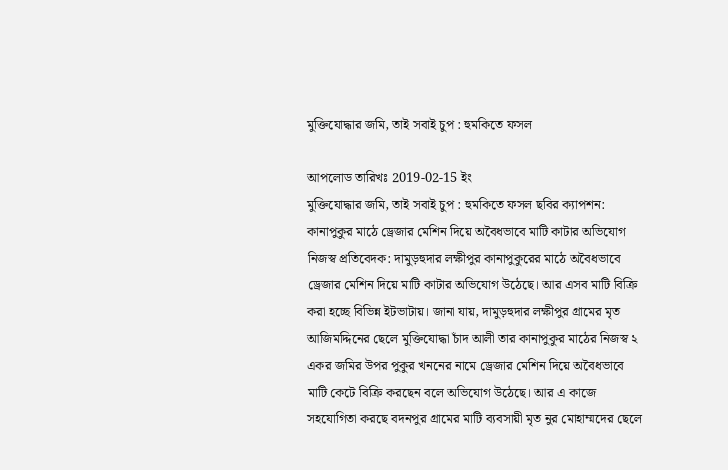মুক্তিযোদ্ধার জমি, তাই সবাই চুপ : হুমকিতে ফসল

আপলোড তারিখঃ 2019-02-15 ইং
মুক্তিযোদ্ধার জমি, তাই সবাই চুপ : হুমকিতে ফসল ছবির ক্যাপশন:
কানাপুকুর মাঠে ড্রেজার মেশিন দিয়ে অবৈধভাবে মাটি কাটার অভিযোগ নিজস্ব প্রতিবেদক: দামুড়হুদার লক্ষীপুর কানাপুকুরের মাঠে অবৈধভাবে ড্রেজার মেশিন দিয়ে মাটি কাটার অভিযোগ উঠেছে। আর এসব মাটি বিক্রি করা হচ্ছে বিভিন্ন ইটভাটায়। জানা যায়, দামুড়হুদার লক্ষীপুর গ্রামের মৃত আজিমদ্দিনের ছেলে মুক্তিযোদ্ধা চাঁদ আলী তার কানাপুকুর মাঠের নিজস্ব ২ একর জমির উপর পুকুর খননের নামে ড্রেজার মেশিন দিয়ে অবৈধভাবে মাটি কেটে বিক্রি করছেন বলে অভিযোগ উঠেছে। আর এ কাজে সহযোগিতা করছে বদনপুর গ্রামের মাটি ব্যবসায়ী মৃত নুর মোহাম্মদের ছেলে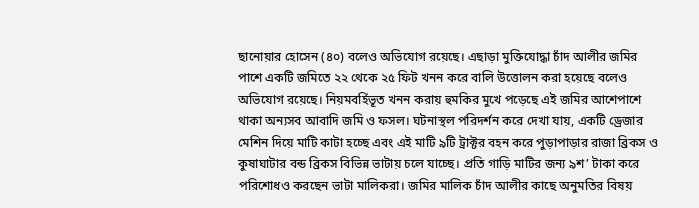ছানোয়ার হোসেন (৪০) বলেও অভিযোগ রয়েছে। এছাড়া মুক্তিযোদ্ধা চাঁদ আলীর জমির পাশে একটি জমিতে ২২ থেকে ২৫ ফিট খনন করে বালি উত্তোলন করা হয়েছে বলেও অভিযোগ রয়েছে। নিয়মবর্হিভূত খনন করায় হুমকির মুখে পড়েছে এই জমির আশেপাশে থাকা অন্যসব আবাদি জমি ও ফসল। ঘটনাস্থল পরিদর্শন করে দেখা যায়, একটি ড্রেজার মেশিন দিয়ে মাটি কাটা হচ্ছে এবং এই মাটি ৯টি ট্রাক্টর বহন করে পুড়াপাড়ার রাজা ব্রিকস ও কুষাঘাটার বন্ড ব্রিকস বিভিন্ন ভাটায় চলে যাচ্ছে। প্রতি গাড়ি মাটির জন্য ৯শ’ টাকা করে পরিশোধও করছেন ভাটা মালিকরা। জমির মালিক চাঁদ আলীর কাছে অনুমতির বিষয়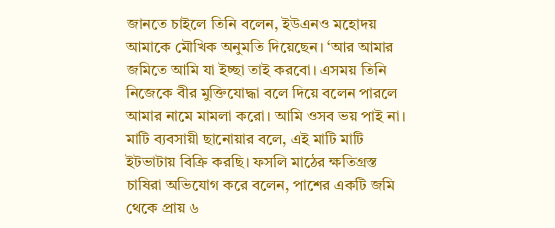জানতে চাইলে তিনি বলেন, ইউএনও মহোদয় আমাকে মৌখিক অনুমতি দিয়েছেন। ‘আর আমার জমিতে আমি যা ইচ্ছা তাই করবো। এসময় তিনি নিজেকে বীর মুক্তিযোদ্ধা বলে দিয়ে বলেন পারলে আমার নামে মামলা করো। আমি ওসব ভয় পাই না। মাটি ব্যবসায়ী ছানোয়ার বলে, এই মাটি মাটি ইটভাটায় বিক্রি করছি। ফসলি মাঠের ক্ষতিগ্রস্ত চাষিরা অভিযোগ করে বলেন, পাশের একটি জমি থেকে প্রায় ৬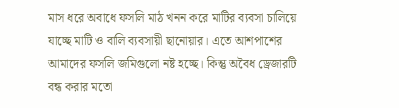মাস ধরে অবাধে ফসলি মাঠ খনন করে মাটির ব্যবসা চালিয়ে যাচ্ছে মাটি ও বালি ব্যবসায়ী ছানোয়ার। এতে আশপাশের আমাদের ফসলি জমিগুলো নষ্ট হচ্ছে। কিন্তু অবৈধ ড্রেজারটি বন্ধ করার মতো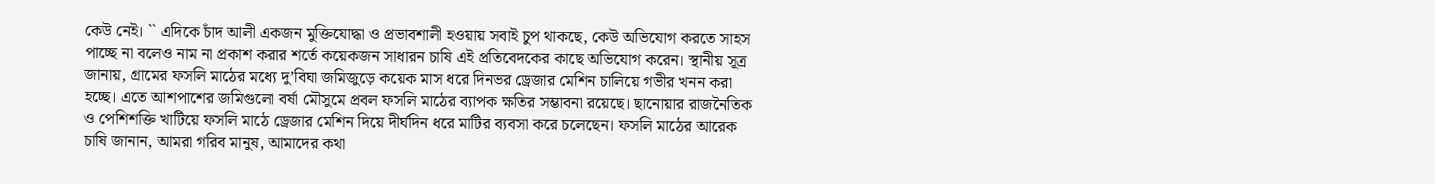কেউ নেই। `` এদিকে চাঁদ আলী একজন মুক্তিযোদ্ধা ও প্রভাবশালী হওয়ায় সবাই চুপ থাকছে, কেউ অভিযোগ করতে সাহস পাচ্ছে না বলেও নাম না প্রকাশ করার শর্তে কয়েকজন সাধারন চাষি এই প্রতিবেদকের কাছে অভিযোগ করেন। স্থানীয় সূত্র জানায়, গ্রামের ফসলি মাঠের মধ্যে দু’বিঘা জমিজুড়ে কয়েক মাস ধরে দিনভর ড্রেজার মেশিন চালিয়ে গভীর খনন করা হচ্ছে। এতে আশপাশের জমিগুলো বর্ষা মৌসুমে প্রবল ফসলি মাঠের ব্যাপক ক্ষতির সম্ভাবনা রয়েছে। ছানোয়ার রাজনৈতিক ও পেশিশক্তি খাটিয়ে ফসলি মাঠে ড্রেজার মেশিন দিয়ে দীর্ঘদিন ধরে মাটির ব্যবসা করে চলেছেন। ফসলি মাঠের আরেক চাষি জানান, আমরা গরিব মানুষ, আমাদের কথা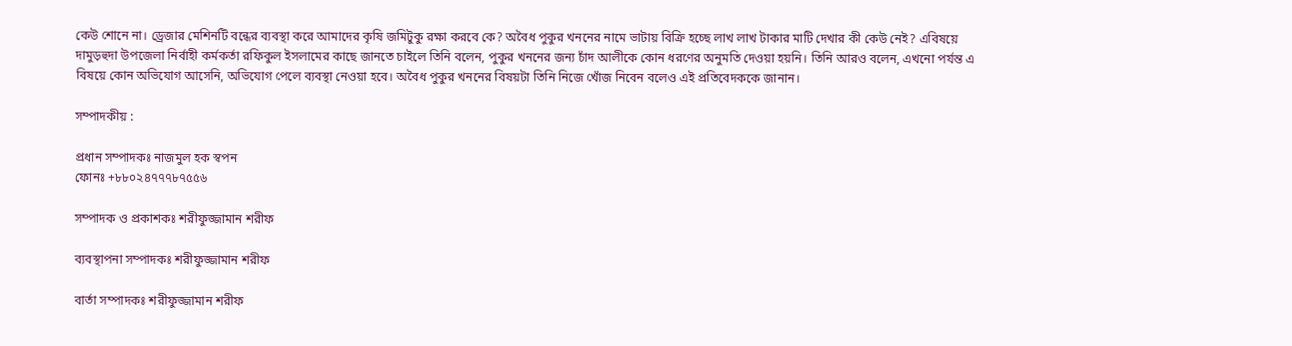কেউ শোনে না। ড্রেজার মেশিনটি বন্ধের ব্যবস্থা করে আমাদের কৃষি জমিটুকু রক্ষা করবে কে? অবৈধ পুকুর খননের নামে ভাটায় বিক্রি হচ্ছে লাখ লাখ টাকার মাটি দেখার কী কেউ নেই? এবিষয়ে দামুড়হুদা উপজেলা নির্বাহী কর্মকর্তা রফিকুল ইসলামের কাছে জানতে চাইলে তিনি বলেন, পুকুর খননের জন্য চাঁদ আলীকে কোন ধরণের অনুমতি দেওয়া হয়নি। তিনি আরও বলেন, এখনো পর্যন্ত এ বিষয়ে কোন অভিযোগ আসেনি, অভিযোগ পেলে ব্যবস্থা নেওয়া হবে। অবৈধ পুকুর খননের বিষয়টা তিনি নিজে খোঁজ নিবেন বলেও এই প্রতিবেদককে জানান।

সম্পাদকীয় :

প্রধান সম্পাদকঃ নাজমুল হক স্বপন
ফোনঃ +৮৮০২৪৭৭৭৮৭৫৫৬

সম্পাদক ও প্রকাশকঃ শরীফুজ্জামান শরীফ

ব্যবস্থাপনা সম্পাদকঃ শরীফুজ্জামান শরীফ

বার্তা সম্পাদকঃ শরীফুজ্জামান শরীফ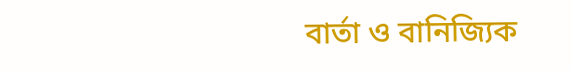বার্তা ও বানিজ্যিক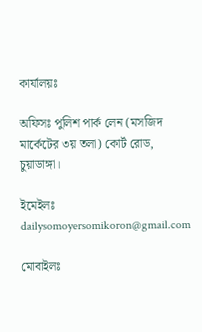কার্যালয়ঃ

অফিসঃ পুলিশ পার্ক লেন (মসজিদ মার্কেটের ৩য় তলা) কোর্ট রোড, চুয়াডাঙ্গা।

ইমেইলঃ dailysomoyersomikoron@gmail.com

মোবাইলঃ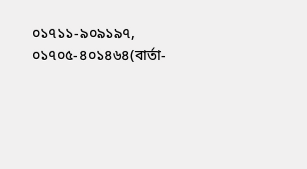০১৭১১-৯০৯১৯৭, ০১৭০৫-৪০১৪৬৪(বার্তা-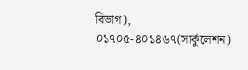বিভাগ), ০১৭০৫-৪০১৪৬৭(সার্কুলেশন)